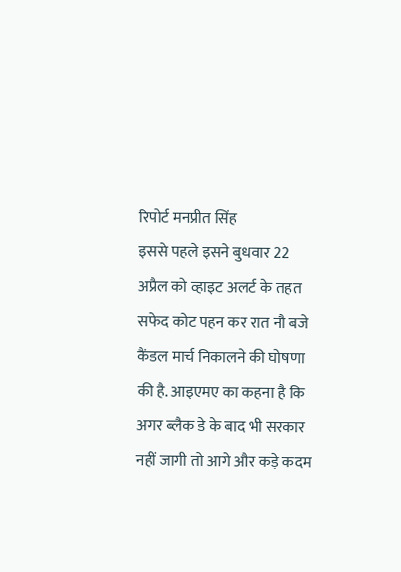रिपोर्ट मनप्रीत सिंह
इससे पहले इसने बुधवार 22 अप्रैल को व्हाइट अलर्ट के तहत सफेद कोट पहन कर रात नौ बजे कैंडल मार्च निकालने की घोषणा की है. आइएमए का कहना है कि अगर ब्लैक डे के बाद भी सरकार नहीं जागी तो आगे और कड़े कदम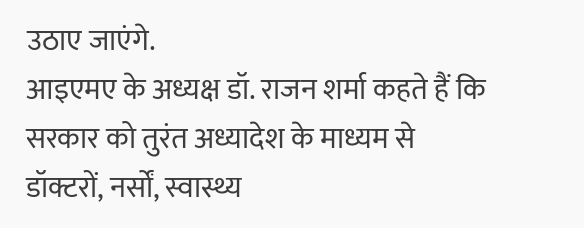उठाए जाएंगे.
आइएमए के अध्यक्ष डॉ. राजन शर्मा कहते हैं कि सरकार को तुरंत अध्यादेश के माध्यम से डॉक्टरों, नर्सों, स्वास्थ्य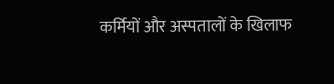कर्मियों और अस्पतालों के खिलाफ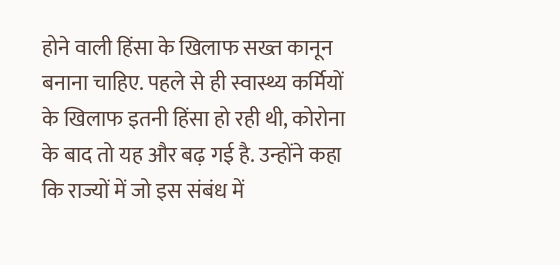होने वाली हिंसा के खिलाफ सख्त कानून बनाना चाहिए. पहले से ही स्वास्थ्य कर्मियों के खिलाफ इतनी हिंसा हो रही थी, कोरोना के बाद तो यह और बढ़ गई है. उन्होंने कहा कि राज्यों में जो इस संबंध में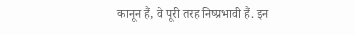कानून हैं, वे पूरी तरह निष्प्रभावी हैं. इन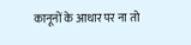कानूनों के आधार पर ना तो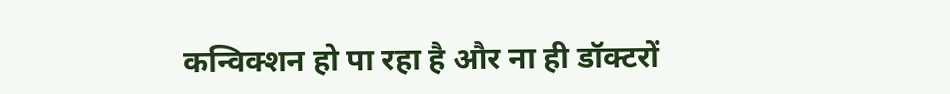कन्विक्शन हो पा रहा है और ना ही डॉक्टरों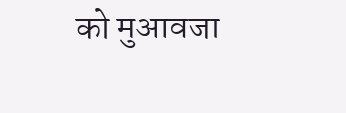को मुआवजा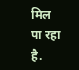मिल पा रहा है.